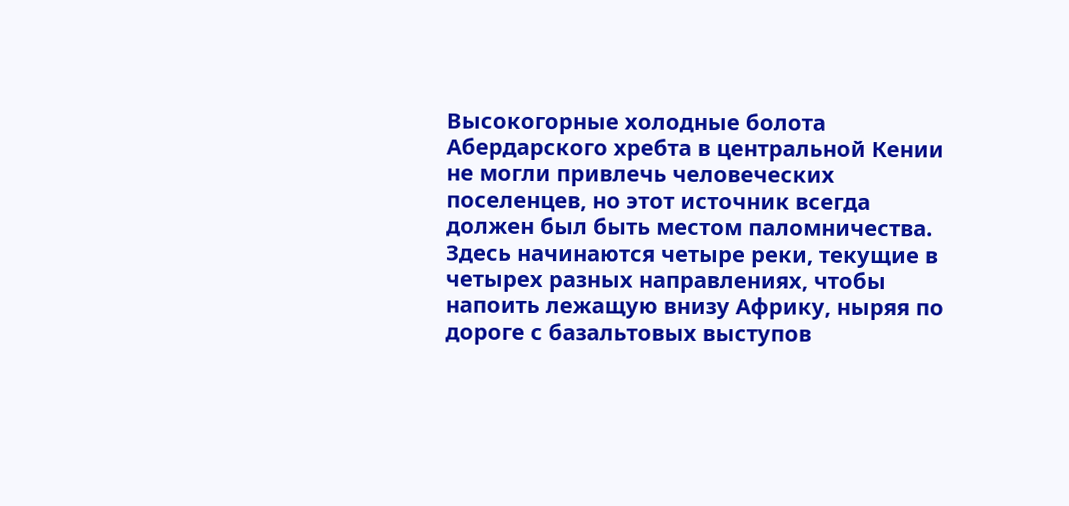Высокогорные холодные болота Абердарского хребта в центральной Кении не могли привлечь человеческих поселенцев, но этот источник всегда должен был быть местом паломничества. Здесь начинаются четыре реки, текущие в четырех разных направлениях, чтобы напоить лежащую внизу Африку, ныряя по дороге с базальтовых выступов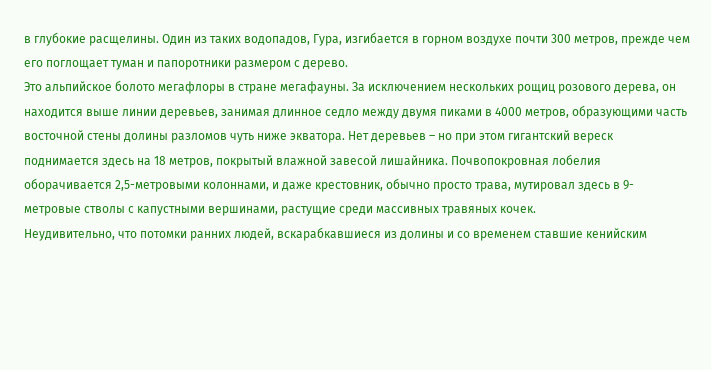в глубокие расщелины. Один из таких водопадов, Гура, изгибается в горном воздухе почти 300 метров, прежде чем его поглощает туман и папоротники размером с дерево.
Это альпийское болото мегафлоры в стране мегафауны. За исключением нескольких рощиц розового дерева, он находится выше линии деревьев, занимая длинное седло между двумя пиками в 4000 метров, образующими часть восточной стены долины разломов чуть ниже экватора. Нет деревьев – но при этом гигантский вереск поднимается здесь на 18 метров, покрытый влажной завесой лишайника. Почвопокровная лобелия оборачивается 2,5-метровыми колоннами, и даже крестовник, обычно просто трава, мутировал здесь в 9-метровые стволы с капустными вершинами, растущие среди массивных травяных кочек.
Неудивительно, что потомки ранних людей, вскарабкавшиеся из долины и со временем ставшие кенийским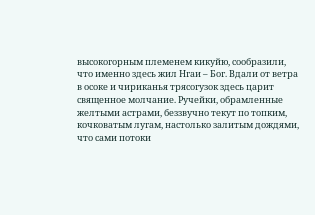высокогорным племенем кикуйю, сообразили, что именно здесь жил Нгаи – Бог. Вдали от ветра в осоке и чириканья трясогузок здесь царит священное молчание. Ручейки, обрамленные желтыми астрами, беззвучно текут по топким, кочковатым лугам, настолько залитым дождями, что сами потоки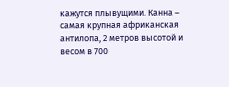кажутся плывущими. Канна – самая крупная африканская антилопа, 2 метров высотой и весом в 700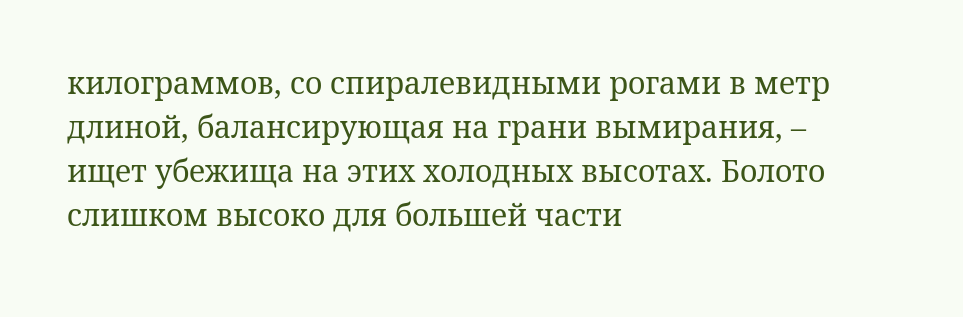килограммов, со спиралевидными рогами в метр длиной, балансирующая на грани вымирания, – ищет убежища на этих холодных высотах. Болото слишком высоко для большей части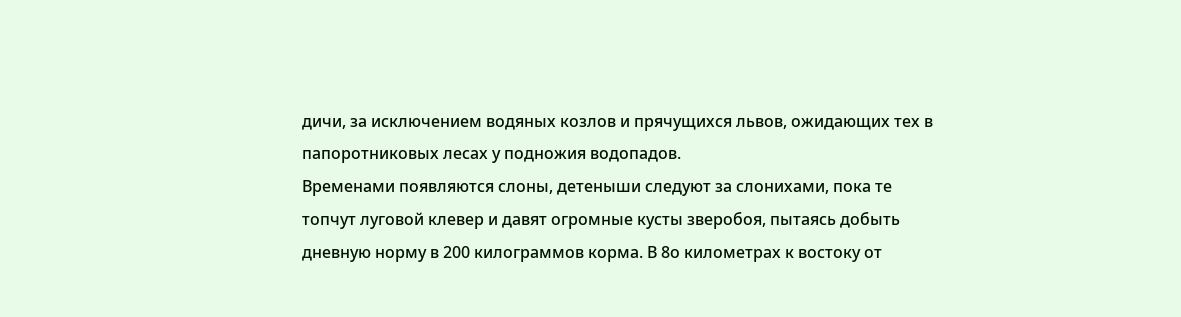дичи, за исключением водяных козлов и прячущихся львов, ожидающих тех в папоротниковых лесах у подножия водопадов.
Временами появляются слоны, детеныши следуют за слонихами, пока те топчут луговой клевер и давят огромные кусты зверобоя, пытаясь добыть дневную норму в 200 килограммов корма. В 8о километрах к востоку от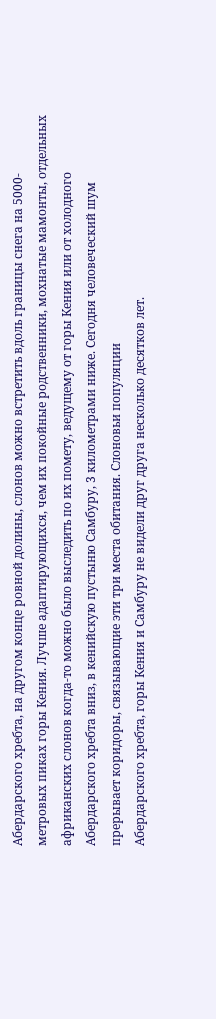Абердарского хребта, на другом конце ровной долины, слонов можно встретить вдоль границы снега на 5000-метровых пиках горы Кения. Лучше адаптирующихся, чем их покойные родственники, мохнатые мамонты, отдельных африканских слонов когда-то можно было выследить по их помету, ведущему от горы Кения или от холодного Абердарского хребта вниз, в кенийскую пустыню Самбуру, 3 километрами ниже. Сегодня человеческий шум прерывает коридоры, связывающие эти три места обитания. Слоновьи популяции
Абердарского хребта, горы Кения и Самбуру не видели друг друга несколько десятков лет.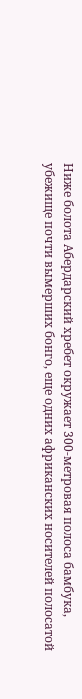Ниже болота Абердарский хребет окружает 300-метровая полоса бамбука, убежище почти вымерших бонго, еще одних африканских носителей полосатой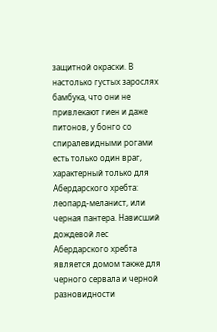защитной окраски. В настолько густых зарослях бамбука, что они не привлекают гиен и даже питонов, у бонго со спиралевидными рогами есть только один враг, характерный только для Абердарского хребта: леопард-меланист, или черная пантера. Нависший дождевой лес Абердарского хребта является домом также для черного сервала и черной разновидности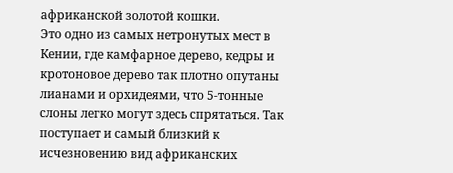африканской золотой кошки.
Это одно из самых нетронутых мест в Кении, где камфарное дерево, кедры и кротоновое дерево так плотно опутаны лианами и орхидеями, что 5-тонные слоны легко могут здесь спрятаться. Так поступает и самый близкий к исчезновению вид африканских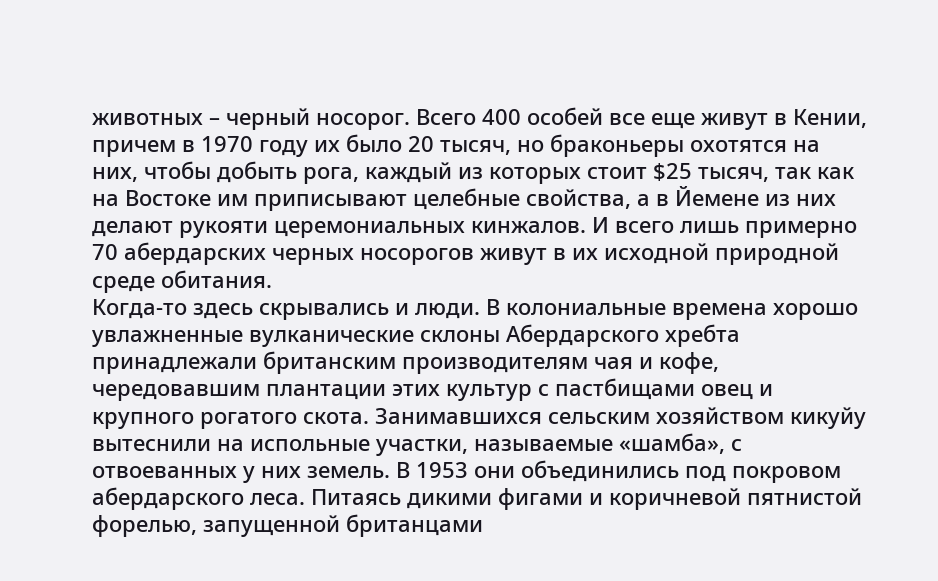животных – черный носорог. Всего 400 особей все еще живут в Кении, причем в 1970 году их было 20 тысяч, но браконьеры охотятся на них, чтобы добыть рога, каждый из которых стоит $25 тысяч, так как на Востоке им приписывают целебные свойства, а в Йемене из них делают рукояти церемониальных кинжалов. И всего лишь примерно 70 абердарских черных носорогов живут в их исходной природной среде обитания.
Когда-то здесь скрывались и люди. В колониальные времена хорошо увлажненные вулканические склоны Абердарского хребта принадлежали британским производителям чая и кофе, чередовавшим плантации этих культур с пастбищами овец и крупного рогатого скота. Занимавшихся сельским хозяйством кикуйу вытеснили на испольные участки, называемые «шамба», с отвоеванных у них земель. В 1953 они объединились под покровом абердарского леса. Питаясь дикими фигами и коричневой пятнистой форелью, запущенной британцами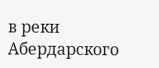в реки Абердарского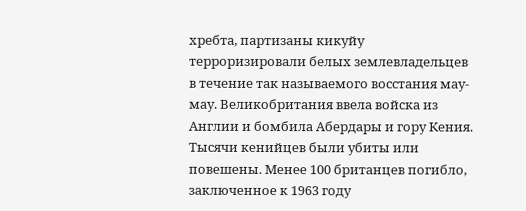хребта, партизаны кикуйу терроризировали белых землевладельцев в течение так называемого восстания мау-мау. Великобритания ввела войска из Англии и бомбила Абердары и гору Кения. Тысячи кенийцев были убиты или повешены. Менее 100 британцев погибло, заключенное к 1963 году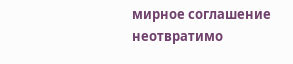мирное соглашение неотвратимо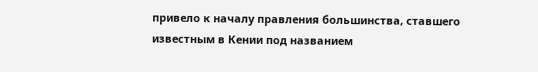привело к началу правления большинства, ставшего известным в Кении под названием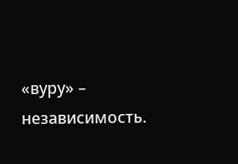«вуру» – независимость.